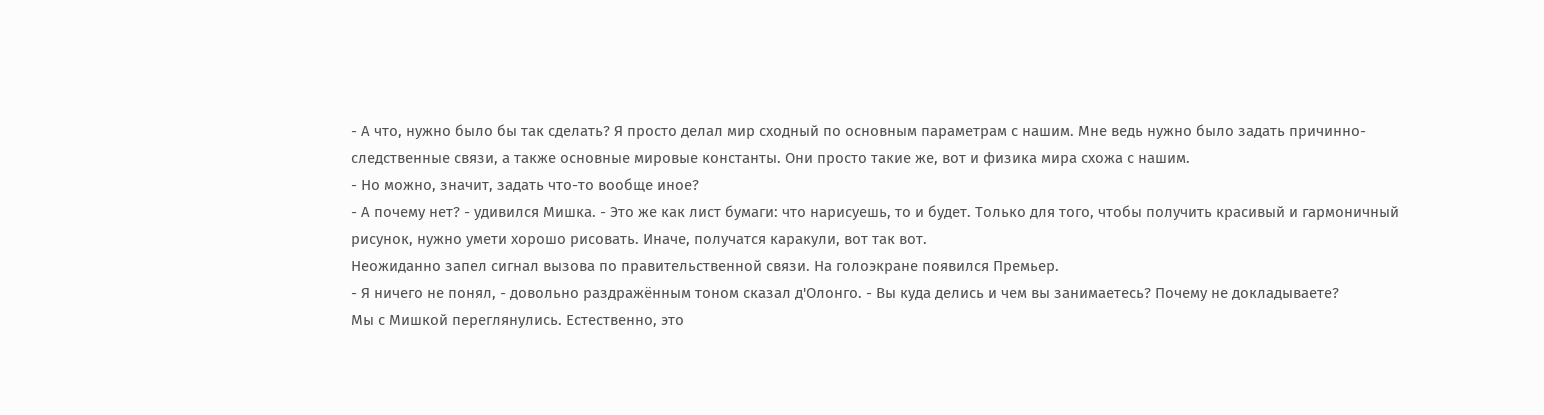- А что, нужно было бы так сделать? Я просто делал мир сходный по основным параметрам с нашим. Мне ведь нужно было задать причинно-следственные связи, а также основные мировые константы. Они просто такие же, вот и физика мира схожа с нашим.
- Но можно, значит, задать что-то вообще иное?
- А почему нет? - удивился Мишка. - Это же как лист бумаги: что нарисуешь, то и будет. Только для того, чтобы получить красивый и гармоничный рисунок, нужно умети хорошо рисовать. Иначе, получатся каракули, вот так вот.
Неожиданно запел сигнал вызова по правительственной связи. На голоэкране появился Премьер.
- Я ничего не понял, - довольно раздражённым тоном сказал д'Олонго. - Вы куда делись и чем вы занимаетесь? Почему не докладываете?
Мы с Мишкой переглянулись. Естественно, это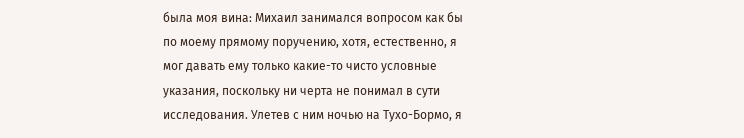была моя вина: Михаил занимался вопросом как бы по моему прямому поручению, хотя, естественно, я мог давать ему только какие-то чисто условные указания, поскольку ни черта не понимал в сути исследования. Улетев с ним ночью на Тухо-Бормо, я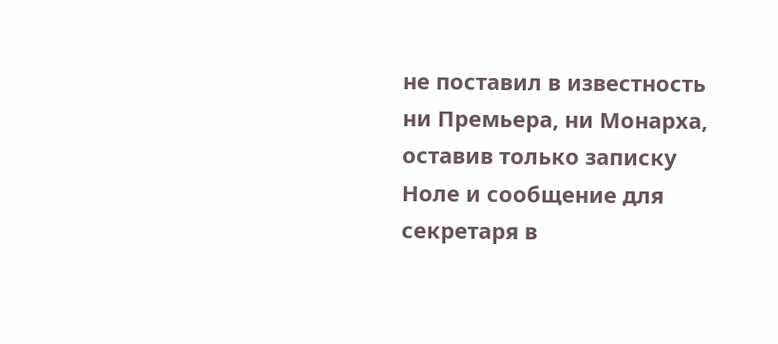не поставил в известность ни Премьера, ни Монарха, оставив только записку Ноле и сообщение для секретаря в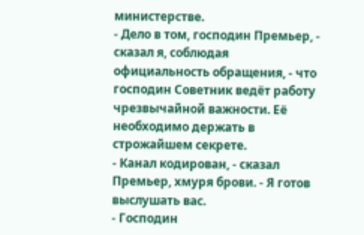министерстве.
- Дело в том, господин Премьер, - сказал я, соблюдая официальность обращения, - что господин Советник ведёт работу чрезвычайной важности. Её необходимо держать в строжайшем секрете.
- Канал кодирован, - сказал Премьер, хмуря брови. - Я готов выслушать вас.
- Господин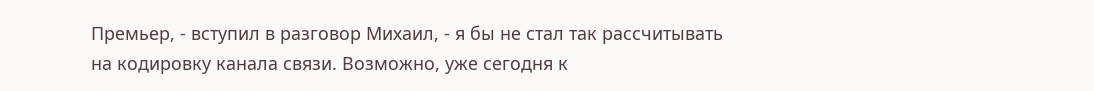Премьер, - вступил в разговор Михаил, - я бы не стал так рассчитывать на кодировку канала связи. Возможно, уже сегодня к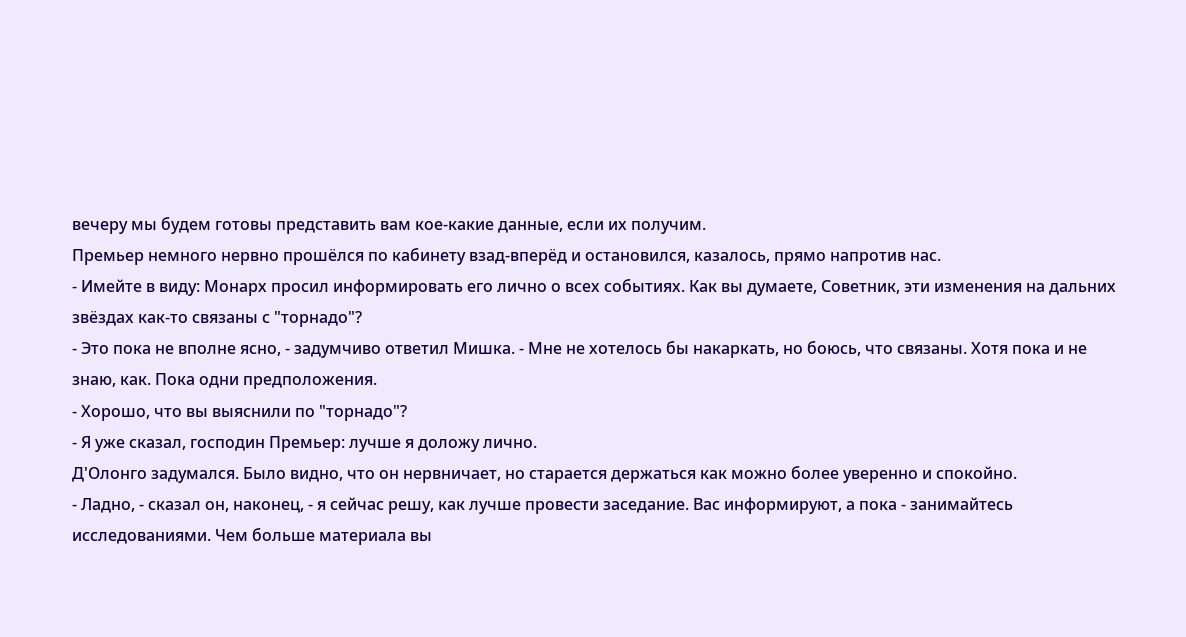вечеру мы будем готовы представить вам кое-какие данные, если их получим.
Премьер немного нервно прошёлся по кабинету взад-вперёд и остановился, казалось, прямо напротив нас.
- Имейте в виду: Монарх просил информировать его лично о всех событиях. Как вы думаете, Советник, эти изменения на дальних звёздах как-то связаны с "торнадо"?
- Это пока не вполне ясно, - задумчиво ответил Мишка. - Мне не хотелось бы накаркать, но боюсь, что связаны. Хотя пока и не знаю, как. Пока одни предположения.
- Хорошо, что вы выяснили по "торнадо"?
- Я уже сказал, господин Премьер: лучше я доложу лично.
Д'Олонго задумался. Было видно, что он нервничает, но старается держаться как можно более уверенно и спокойно.
- Ладно, - сказал он, наконец, - я сейчас решу, как лучше провести заседание. Вас информируют, а пока - занимайтесь исследованиями. Чем больше материала вы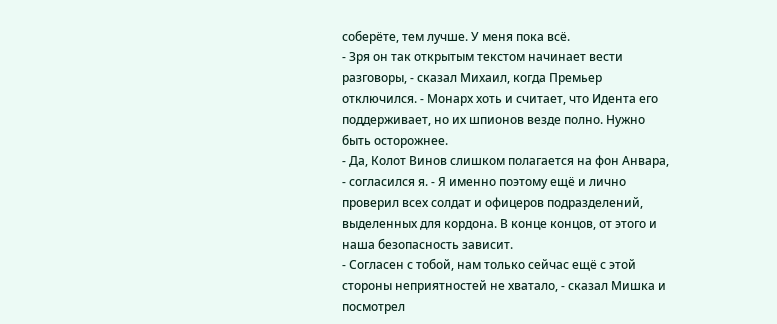соберёте, тем лучше. У меня пока всё.
- Зря он так открытым текстом начинает вести разговоры, - сказал Михаил, когда Премьер отключился. - Монарх хоть и считает, что Идента его поддерживает, но их шпионов везде полно. Нужно быть осторожнее.
- Да, Колот Винов слишком полагается на фон Анвара, - согласился я. - Я именно поэтому ещё и лично проверил всех солдат и офицеров подразделений, выделенных для кордона. В конце концов, от этого и наша безопасность зависит.
- Согласен с тобой, нам только сейчас ещё с этой стороны неприятностей не хватало, - сказал Мишка и посмотрел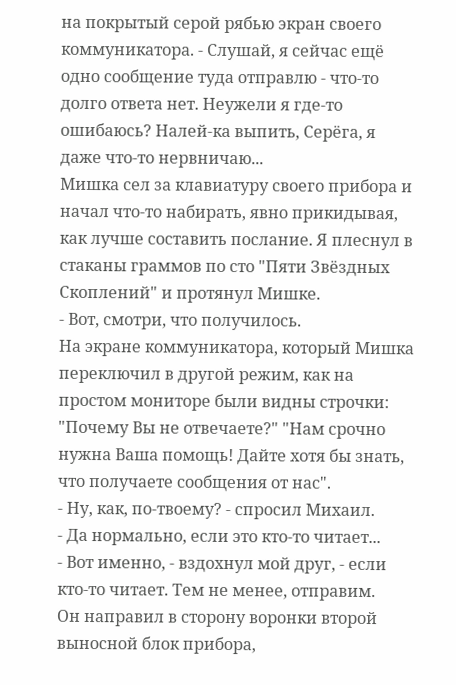на покрытый серой рябью экран своего коммуникатора. - Слушай, я сейчас ещё одно сообщение туда отправлю - что-то долго ответа нет. Неужели я где-то ошибаюсь? Налей-ка выпить, Серёга, я даже что-то нервничаю...
Мишка сел за клавиатуру своего прибора и начал что-то набирать, явно прикидывая, как лучше составить послание. Я плеснул в стаканы граммов по сто "Пяти Звёздных Скоплений" и протянул Мишке.
- Вот, смотри, что получилось.
На экране коммуникатора, который Мишка переключил в другой режим, как на простом мониторе были видны строчки: "Почему Вы не отвечаете?" "Нам срочно нужна Ваша помощь! Дайте хотя бы знать, что получаете сообщения от нас".
- Ну, как, по-твоему? - спросил Михаил.
- Да нормально, если это кто-то читает...
- Вот именно, - вздохнул мой друг, - если кто-то читает. Тем не менее, отправим.
Он направил в сторону воронки второй выносной блок прибора,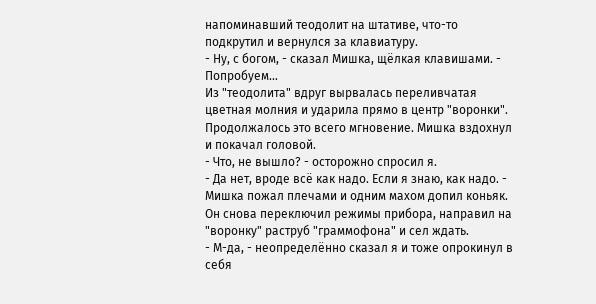напоминавший теодолит на штативе, что-то подкрутил и вернулся за клавиатуру.
- Ну, с богом, - сказал Мишка, щёлкая клавишами. - Попробуем...
Из "теодолита" вдруг вырвалась переливчатая цветная молния и ударила прямо в центр "воронки". Продолжалось это всего мгновение. Мишка вздохнул и покачал головой.
- Что, не вышло? - осторожно спросил я.
- Да нет, вроде всё как надо. Если я знаю, как надо. - Мишка пожал плечами и одним махом допил коньяк.
Он снова переключил режимы прибора, направил на "воронку" раструб "граммофона" и сел ждать.
- М-да, - неопределённо сказал я и тоже опрокинул в себя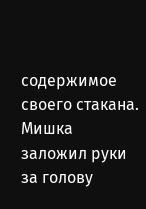содержимое своего стакана.
Мишка заложил руки за голову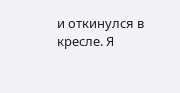и откинулся в кресле. Я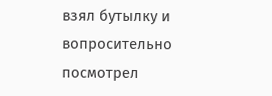взял бутылку и вопросительно посмотрел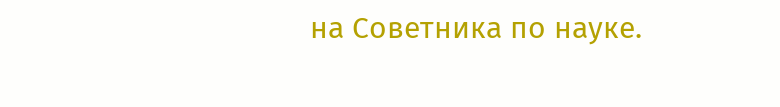на Советника по науке.